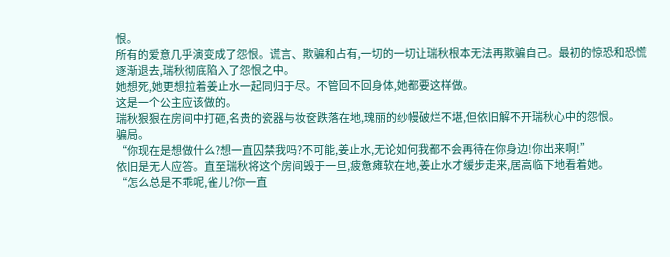恨。
所有的爱意几乎演变成了怨恨。谎言、欺骗和占有,一切的一切让瑞秋根本无法再欺骗自己。最初的惊恐和恐慌逐渐退去,瑞秋彻底陷入了怨恨之中。
她想死,她更想拉着姜止水一起同归于尽。不管回不回身体,她都要这样做。
这是一个公主应该做的。
瑞秋狠狠在房间中打砸,名贵的瓷器与妆奁跌落在地,瑰丽的纱幔破烂不堪,但依旧解不开瑞秋心中的怨恨。
骗局。
“你现在是想做什么?想一直囚禁我吗?不可能,姜止水,无论如何我都不会再待在你身边!你出来啊!”
依旧是无人应答。直至瑞秋将这个房间毁于一旦,疲惫瘫软在地,姜止水才缓步走来,居高临下地看着她。
“怎么总是不乖呢,雀儿?你一直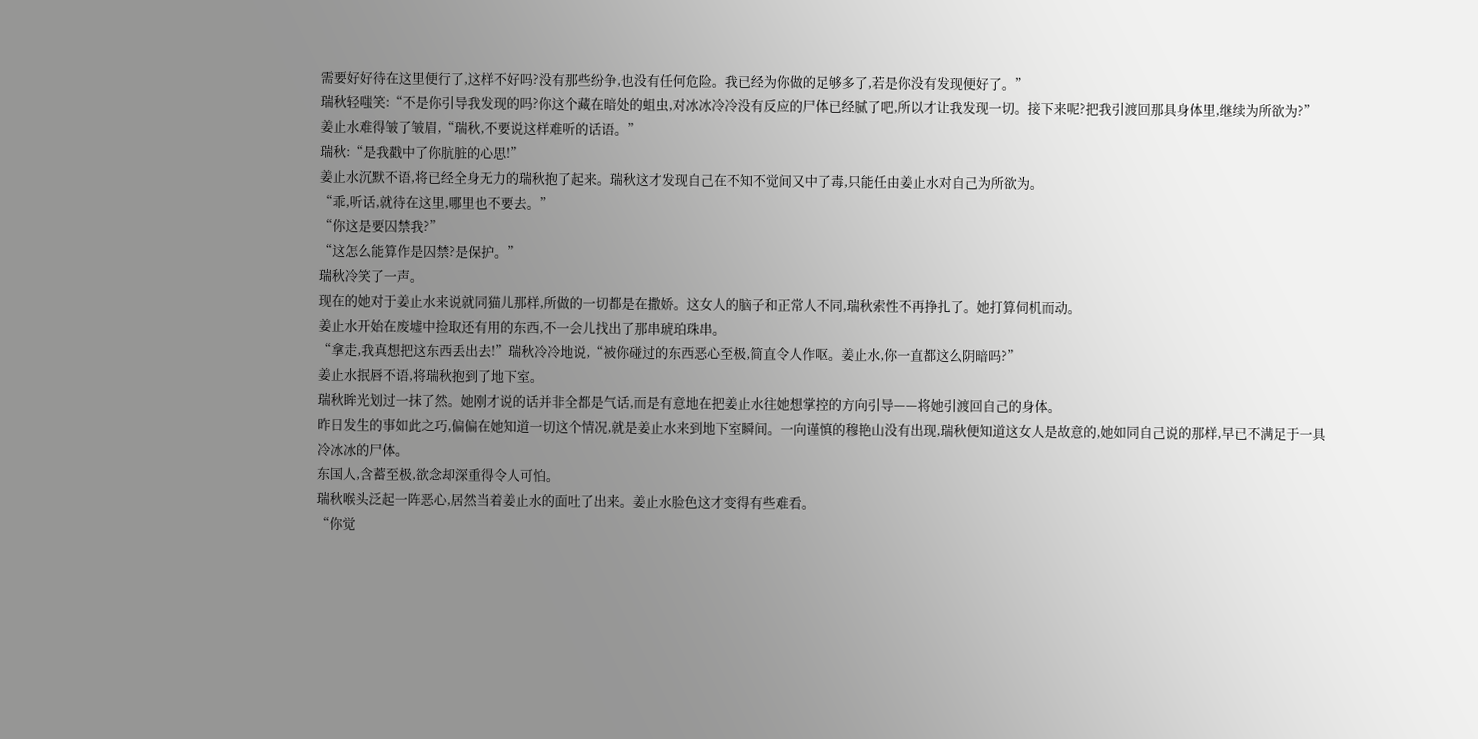需要好好待在这里便行了,这样不好吗?没有那些纷争,也没有任何危险。我已经为你做的足够多了,若是你没有发现便好了。”
瑞秋轻嗤笑:“不是你引导我发现的吗?你这个藏在暗处的蛆虫,对冰冰冷冷没有反应的尸体已经腻了吧,所以才让我发现一切。接下来呢?把我引渡回那具身体里,继续为所欲为?”
姜止水难得皱了皱眉,“瑞秋,不要说这样难听的话语。”
瑞秋:“是我戳中了你肮脏的心思!”
姜止水沉默不语,将已经全身无力的瑞秋抱了起来。瑞秋这才发现自己在不知不觉间又中了毒,只能任由姜止水对自己为所欲为。
“乖,听话,就待在这里,哪里也不要去。”
“你这是要囚禁我?”
“这怎么能算作是囚禁?是保护。”
瑞秋冷笑了一声。
现在的她对于姜止水来说就同猫儿那样,所做的一切都是在撒娇。这女人的脑子和正常人不同,瑞秋索性不再挣扎了。她打算伺机而动。
姜止水开始在废墟中捡取还有用的东西,不一会儿找出了那串琥珀珠串。
“拿走,我真想把这东西丢出去!”瑞秋冷冷地说,“被你碰过的东西恶心至极,简直令人作呕。姜止水,你一直都这么阴暗吗?”
姜止水抿唇不语,将瑞秋抱到了地下室。
瑞秋眸光划过一抹了然。她刚才说的话并非全都是气话,而是有意地在把姜止水往她想掌控的方向引导——将她引渡回自己的身体。
昨日发生的事如此之巧,偏偏在她知道一切这个情况,就是姜止水来到地下室瞬间。一向谨慎的穆艳山没有出现,瑞秋便知道这女人是故意的,她如同自己说的那样,早已不满足于一具冷冰冰的尸体。
东国人,含蓄至极,欲念却深重得令人可怕。
瑞秋喉头泛起一阵恶心,居然当着姜止水的面吐了出来。姜止水脸色这才变得有些难看。
“你觉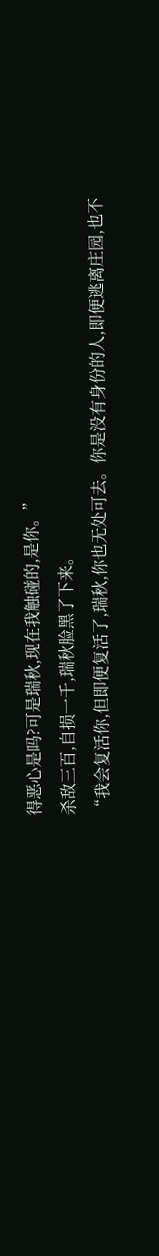得恶心是吗?可是瑞秋,现在我触碰的,是你。”
杀敌三百,自损一千,瑞秋脸黑了下来。
“我会复活你,但即便复活了,瑞秋,你也无处可去。你是没有身份的人,即便逃离庄园,也不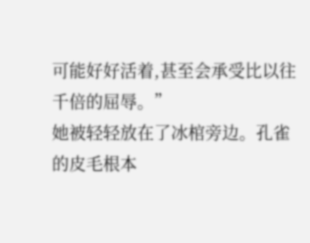可能好好活着,甚至会承受比以往千倍的屈辱。”
她被轻轻放在了冰棺旁边。孔雀的皮毛根本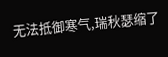无法抵御寒气,瑞秋瑟缩了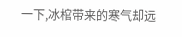一下,冰棺带来的寒气却远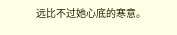远比不过她心底的寒意。